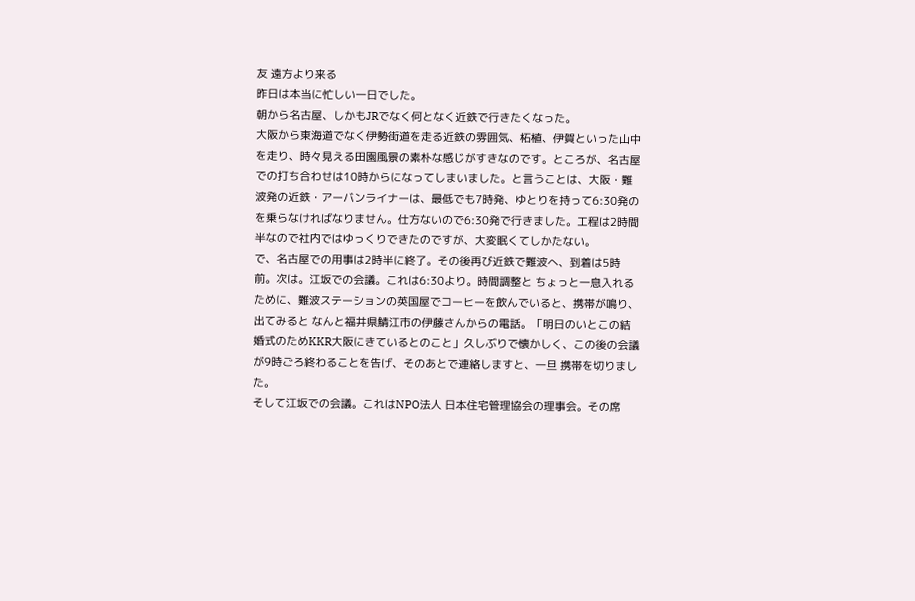友 遠方より来る
昨日は本当に忙しい一日でした。
朝から名古屋、しかもJRでなく何となく近鉄で行きたくなった。
大阪から東海道でなく伊勢街道を走る近鉄の雰囲気、柘植、伊賀といった山中を走り、時々見える田園風景の素朴な感じがすきなのです。ところが、名古屋での打ち合わせは10時からになってしまいました。と言うことは、大阪・難波発の近鉄・アーバンライナーは、最低でも7時発、ゆとりを持って6:30発のを乗らなければなりません。仕方ないので6:30発で行きました。工程は2時間半なので社内ではゆっくりできたのですが、大変眠くてしかたない。
で、名古屋での用事は2時半に終了。その後再び近鉄で難波へ、到着は5時前。次は。江坂での会議。これは6:30より。時間調整と ちょっと一息入れるために、難波ステーションの英国屋でコーヒーを飲んでいると、携帯が鳴り、出てみると なんと福井県鯖江市の伊藤さんからの電話。「明日のいとこの結婚式のためKKR大阪にきているとのこと」久しぶりで懐かしく、この後の会議が9時ごろ終わることを告げ、そのあとで連絡しますと、一旦 携帯を切りました。
そして江坂での会議。これはNPO法人 日本住宅管理協会の理事会。その席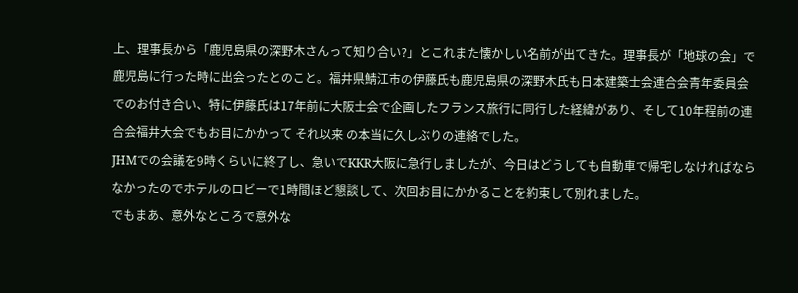上、理事長から「鹿児島県の深野木さんって知り合い?」とこれまた懐かしい名前が出てきた。理事長が「地球の会」で鹿児島に行った時に出会ったとのこと。福井県鯖江市の伊藤氏も鹿児島県の深野木氏も日本建築士会連合会青年委員会でのお付き合い、特に伊藤氏は17年前に大阪士会で企画したフランス旅行に同行した経緯があり、そして10年程前の連合会福井大会でもお目にかかって それ以来 の本当に久しぶりの連絡でした。
JHMでの会議を9時くらいに終了し、急いでKKR大阪に急行しましたが、今日はどうしても自動車で帰宅しなければならなかったのでホテルのロビーで1時間ほど懇談して、次回お目にかかることを約束して別れました。
でもまあ、意外なところで意外な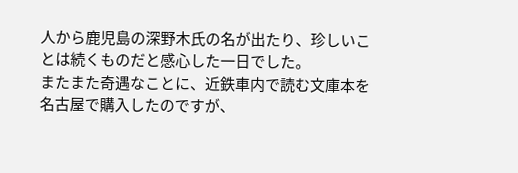人から鹿児島の深野木氏の名が出たり、珍しいことは続くものだと感心した一日でした。
またまた奇遇なことに、近鉄車内で読む文庫本を名古屋で購入したのですが、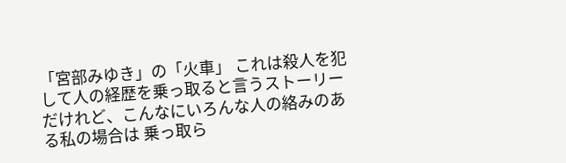「宮部みゆき」の「火車」 これは殺人を犯して人の経歴を乗っ取ると言うストーリーだけれど、こんなにいろんな人の絡みのある私の場合は 乗っ取ら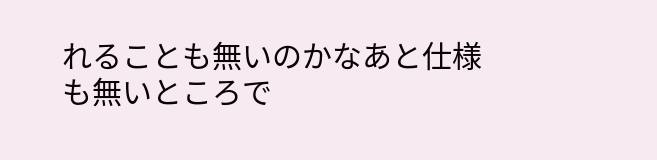れることも無いのかなあと仕様も無いところで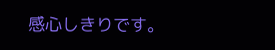感心しきりです。